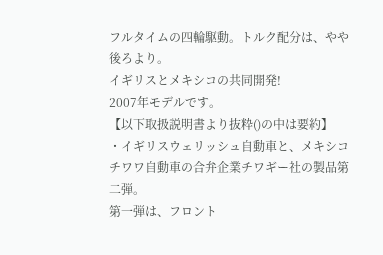フルタイムの四輪駆動。トルク配分は、やや後ろより。
イギリスとメキシコの共同開発!
2007年モデルです。
【以下取扱説明書より抜粋()の中は要約】
・イギリスウェリッシュ自動車と、メキシコチワワ自動車の合弁企業チワギー社の製品第二弾。
第一弾は、フロント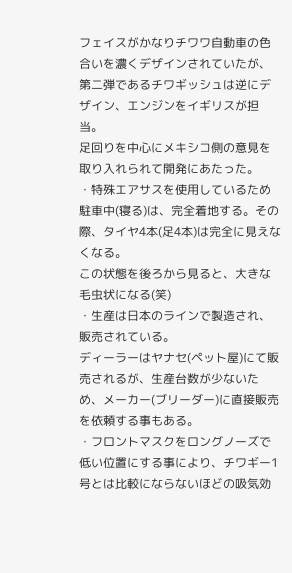フェイスがかなりチワワ自動車の色合いを濃くデザインされていたが、第二弾であるチワギッシュは逆にデザイン、エンジンをイギリスが担当。
足回りを中心にメキシコ側の意見を取り入れられて開発にあたった。
・特殊エアサスを使用しているため駐車中(寝る)は、完全着地する。その際、タイヤ4本(足4本)は完全に見えなくなる。
この状態を後ろから見ると、大きな毛虫状になる(笑)
・生産は日本のラインで製造され、販売されている。
ディーラーはヤナセ(ペット屋)にて販売されるが、生産台数が少ないため、メーカー(ブリーダー)に直接販売を依頼する事もある。
・フロントマスクをロングノーズで低い位置にする事により、チワギー1号とは比較にならないほどの吸気効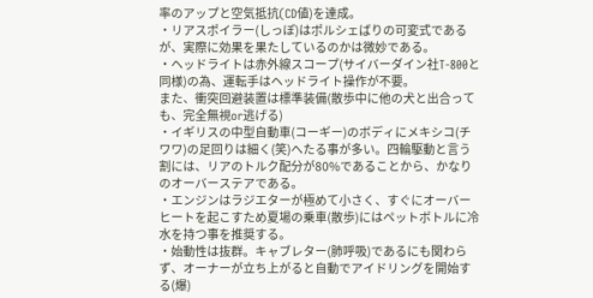率のアップと空気抵抗(CD値)を達成。
・リアスポイラー(しっぽ)はポルシェばりの可変式であるが、実際に効果を果たしているのかは微妙である。
・ヘッドライトは赤外線スコープ(サイバーダイン社T-800と同様)の為、運転手はヘッドライト操作が不要。
また、衝突回避装置は標準装備(散歩中に他の犬と出合っても、完全無視or逃げる)
・イギリスの中型自動車(コーギー)のボディにメキシコ(チワワ)の足回りは細く(笑)へたる事が多い。四輪駆動と言う割には、リアのトルク配分が80%であることから、かなりのオーバーステアである。
・エンジンはラジエターが極めて小さく、すぐにオーバーヒートを起こすため夏場の乗車(散歩)にはペットボトルに冷水を持つ事を推奨する。
・始動性は抜群。キャブレター(肺呼吸)であるにも関わらず、オーナーが立ち上がると自動でアイドリングを開始する(爆)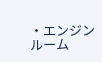・エンジンルーム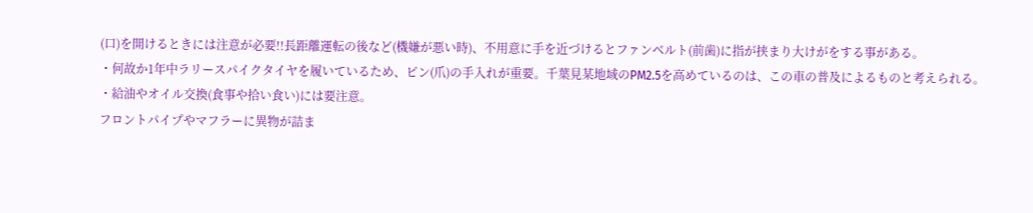(口)を開けるときには注意が必要!!長距離運転の後など(機嫌が悪い時)、不用意に手を近づけるとファンベルト(前歯)に指が挟まり大けがをする事がある。
・何故か1年中ラリースパイクタイヤを履いているため、ピン(爪)の手入れが重要。千葉見某地域のPM2.5を高めているのは、この車の普及によるものと考えられる。
・給油やオイル交換(食事や拾い食い)には要注意。
フロントパイプやマフラーに異物が詰ま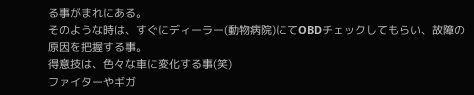る事がまれにある。
そのような時は、すぐにディーラー(動物病院)にてOBDチェックしてもらい、故障の原因を把握する事。
得意技は、色々な車に変化する事(笑)
ファイターやギガ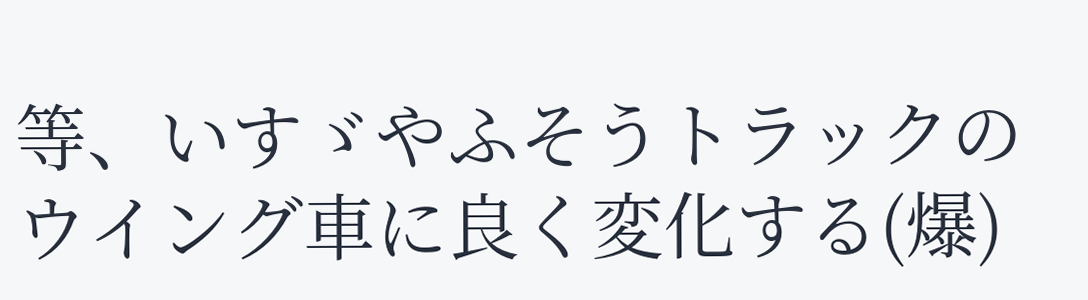等、いすゞやふそうトラックのウイング車に良く変化する(爆)